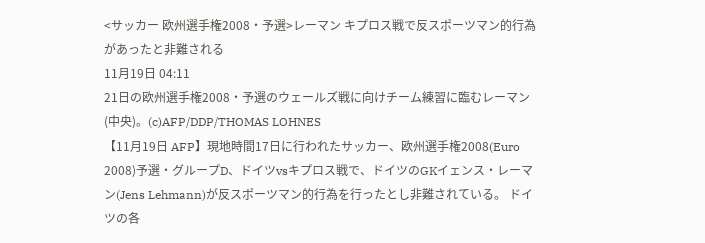<サッカー 欧州選手権2008・予選>レーマン キプロス戦で反スポーツマン的行為があったと非難される
11月19日 04:11
21日の欧州選手権2008・予選のウェールズ戦に向けチーム練習に臨むレーマン(中央)。(c)AFP/DDP/THOMAS LOHNES
【11月19日 AFP】現地時間17日に行われたサッカー、欧州選手権2008(Euro 2008)予選・グループD、ドイツvsキプロス戦で、ドイツのGKイェンス・レーマン(Jens Lehmann)が反スポーツマン的行為を行ったとし非難されている。 ドイツの各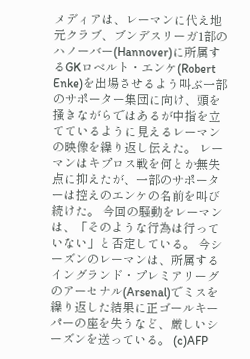メディアは、レーマンに代え地元クラブ、ブンデスリーガ1部のハノーバー(Hannover)に所属するGKロベルト・エンケ(Robert Enke)を出場させるよう叫ぶ一部のサポーター集団に向け、頭を掻きながらではあるが中指を立てているように見えるレーマンの映像を繰り返し伝えた。 レーマンはキプロス戦を何とか無失点に抑えたが、一部のサポーターは控えのエンケの名前を叫び続けた。 今回の騒動をレーマンは、「そのような行為は行っていない」と否定している。 今シーズンのレーマンは、所属するイングランド・プレミアリーグのアーセナル(Arsenal)でミスを繰り返した結果に正ゴールキーパーの座を失うなど、厳しいシーズンを送っている。 (c)AFP